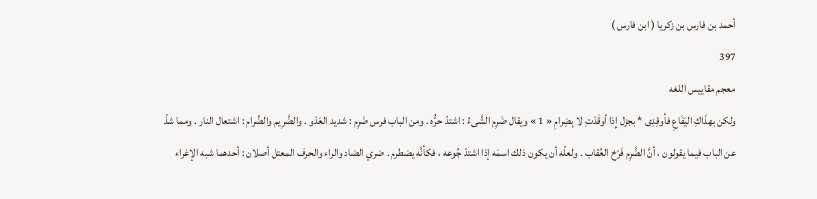أحمد بن فارس بن زكريا ( ابن فارس )
397
معجم مقاييس اللغه
ولكن بهذَاكِ اليَفَاعِ فأوقِدِى * بجزل إِذا أوقَدْتِ لا بِضِرامِ « 1 » ويقال ضَرِم الشَّىءُ : اشتدّ حرُّه . ومن الباب فرس ضَرِم : شديد العَدْو . والضَّرِيم والضِّرام : اشتعال النار . ومما شذّ عن الباب فيما يقولون ، أنَّ الضَّرِم فَرْخ العُقاب . ولعلّه أن يكون ذلك اسمَه إذا اشتدّ جُوعه ، فكأنَّه يضطرم . ضري الضاد والراء والحرف المعتل أصلان : أحدهما شبه الإغراء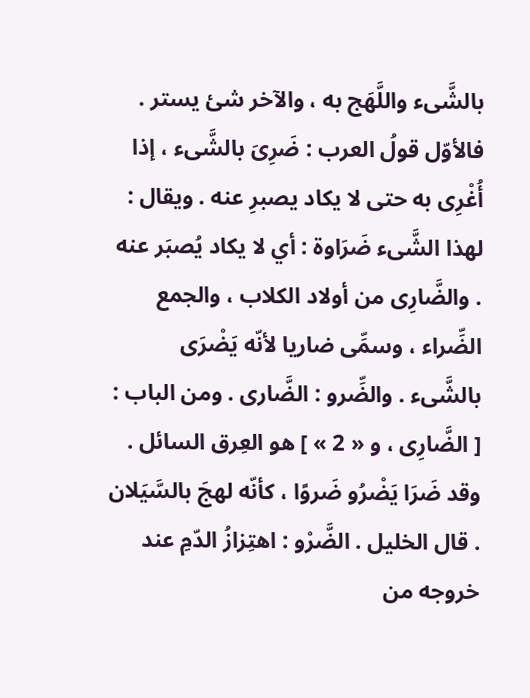بالشَّىء واللَّهَج به ، والآخر شئ يستر . فالأوّل قولُ العرب : ضَرِىَ بالشَّىء ، إذا أُغْرِى به حتى لا يكاد يصبرِ عنه . ويقال : لهذا الشَّىء ضَرَاوة : أي لا يكاد يُصبَر عنه . والضَّارِى من أولاد الكلاب ، والجمع الضِّراء ، وسمِّى ضاريا لأنّه يَضْرَى بالشَّىء . والضِّرو : الضَّارى . ومن الباب : [ الضَّارِى ، و « 2 » ] هو العِرق السائل . وقد ضَرَا يَضْرُو ضَروًا ، كأنّه لهجَ بالسَّيَلان . قال الخليل . الضَّرْو : اهتِزازُ الدّمِ عند خروجه من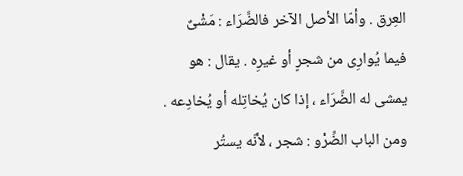العِرق . وأمّا الأصل الآخر فالضَّرَاء : مَشْىٌ فيما يُوارِى من شجرٍ أو غيرِه . يقال : هو يمشى له الضَّرَاء ، إذا كان يُخاتِله أو يُخادِعه . ومن الباب الضِّرْو : شجر ، لأنّه يستُر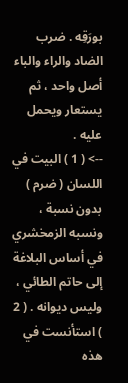بورَقِه . ضرب الضاد والراء والباء أصل واحد ، ثم يستعار ويحمل عليه .
--> ( 1 ) البيت في اللسان ( ضرم ) بدون نسبة ، ونسبه الزمخشري في أساس البلاغة إلى حاتم الطائي ، وليس ديوانه . ( 2 ) استأنست في هذه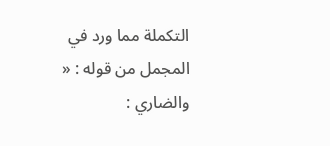التكملة مما ورد في المجمل من قوله : « والضاري :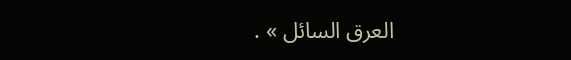العرق السائل » .